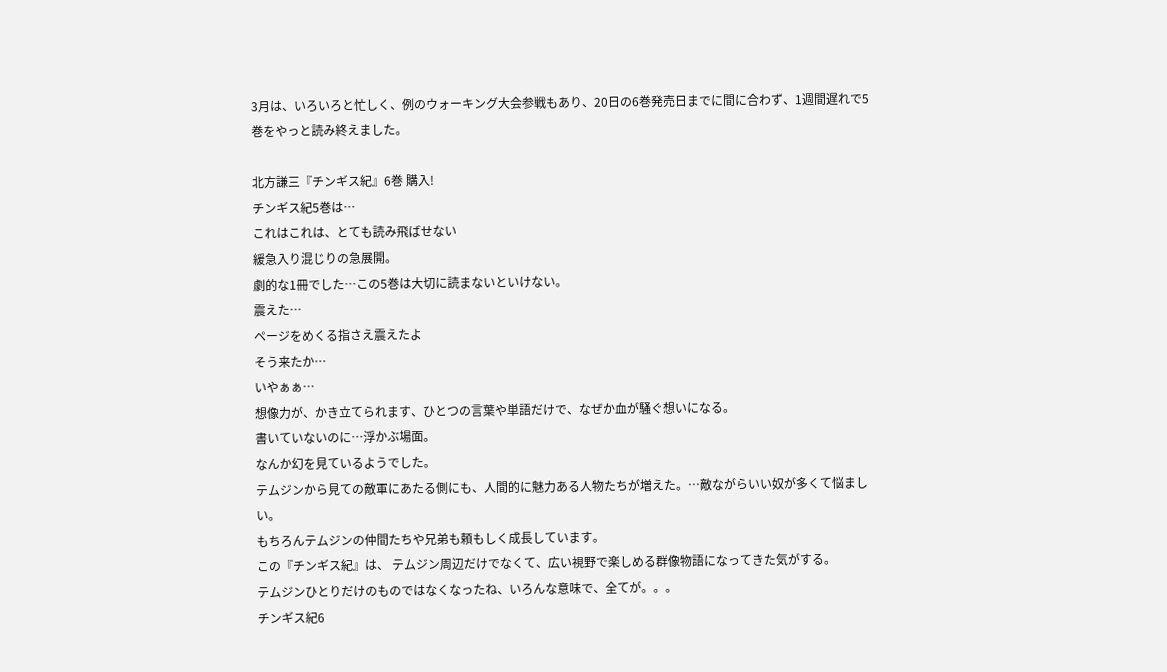3月は、いろいろと忙しく、例のウォーキング大会参戦もあり、20日の6巻発売日までに間に合わず、1週間遅れで5巻をやっと読み終えました。

北方謙三『チンギス紀』6巻 購入!
チンギス紀5巻は…
これはこれは、とても読み飛ばせない
緩急入り混じりの急展開。
劇的な1冊でした…この5巻は大切に読まないといけない。
震えた…
ページをめくる指さえ震えたよ
そう来たか…
いやぁぁ…
想像力が、かき立てられます、ひとつの言葉や単語だけで、なぜか血が騒ぐ想いになる。
書いていないのに…浮かぶ場面。
なんか幻を見ているようでした。
テムジンから見ての敵軍にあたる側にも、人間的に魅力ある人物たちが増えた。…敵ながらいい奴が多くて悩ましい。
もちろんテムジンの仲間たちや兄弟も頼もしく成長しています。
この『チンギス紀』は、 テムジン周辺だけでなくて、広い視野で楽しめる群像物語になってきた気がする。
テムジンひとりだけのものではなくなったね、いろんな意味で、全てが。。。
チンギス紀6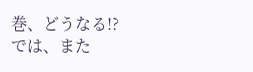巻、どうなる!?
では、また